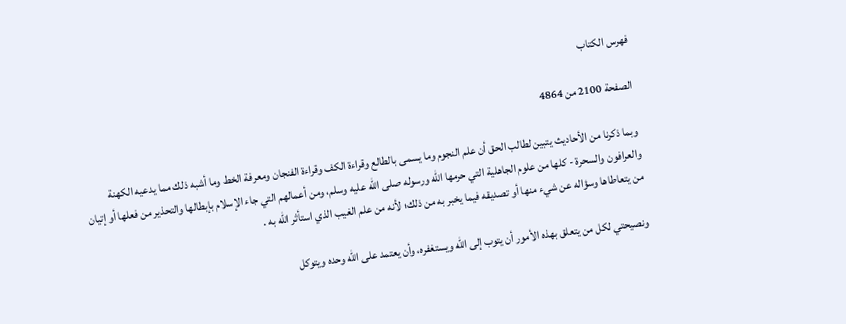فهرس الكتاب

الصفحة 2100 من 4864

وبما ذكرنا من الأحاديث يتبين لطالب الحق أن علم النجوم وما يسمى بالطالع وقراءة الكف وقراءة الفنجان ومعرفة الخط وما أشبه ذلك مما يدعيه الكهنة والعرافون والسحرة - كلها من علوم الجاهلية التي حرمها الله ورسوله صلى الله عليه وسلم، ومن أعمالهم التي جاء الإسلام بإبطالها والتحذير من فعلها أو إتيان من يتعاطاها وسؤاله عن شيء منها أو تصديقه فيما يخبر به من ذلك؛ لأنه من علم الغيب الذي استأثر الله به .

ونصيحتي لكل من يتعلق بهذه الأمور أن يتوب إلى الله ويستغفره، وأن يعتمد على الله وحده ويتوكل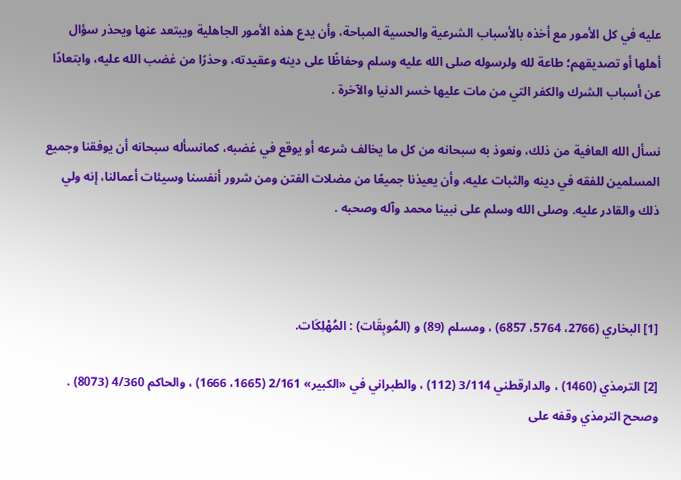عليه في كل الأمور مع أخذه بالأسباب الشرعية والحسية المباحة، وأن يدع هذه الأمور الجاهلية ويبتعد عنها ويحذر سؤال أهلها أو تصديقهم؛ طاعة لله ولرسوله صلى الله عليه وسلم وحفاظًا على دينه وعقيدته، وحذرًا من غضب الله عليه، وابتعادًا عن أسباب الشرك والكفر التي من مات عليها خسر الدنيا والآخرة .

نسأل الله العافية من ذلك، ونعوذ به سبحانه من كل ما يخالف شرعه أو يوقع في غضبه، كمانسأله سبحانه أن يوفقنا وجميع المسلمين للفقه في دينه والثبات عليه، وأن يعيذنا جميعًا من مضلات الفتن ومن شرور أنفسنا وسيئات أعمالنا، إنه ولي ذلك والقادر عليه. وصلى الله وسلم على نبينا محمد وآله وصحبه .



[1] البخاري (2766، 5764، 6857) ، ومسلم (89) و (المُوبِقَات) : المُهْلِكَات.

[2] الترمذي (1460) ، والدارقطني 3/114 (112) ، والطبراني في «الكبير» 2/161 (1665، 1666) ، والحاكم 4/360 (8073) . وصحح الترمذي وقفه على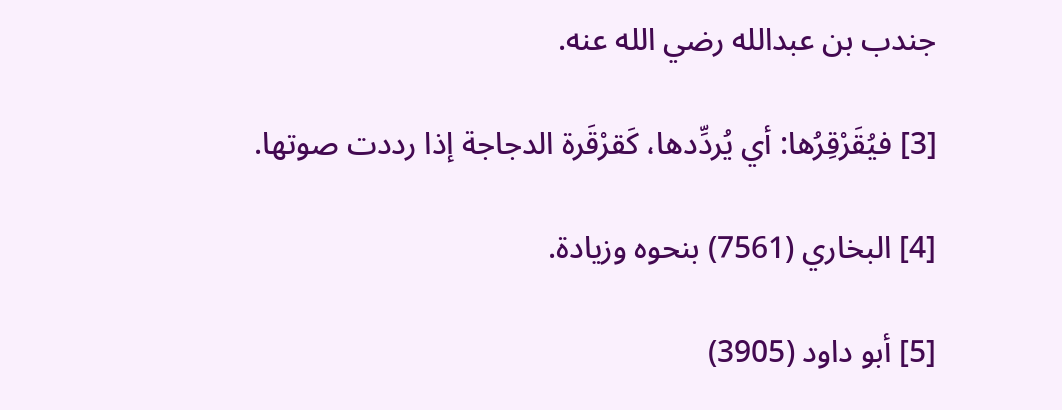جندب بن عبدالله رضي الله عنه.

[3] فيُقَرْقِرُها: أي يُردِّدها، كَقرْقَرة الدجاجة إذا رددت صوتها.

[4] البخاري (7561) بنحوه وزيادة.

[5] أبو داود (3905)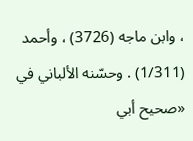، وابن ماجه (3726) ، وأحمد (1/311) . وحسّنه الألباني في «صحيح أبي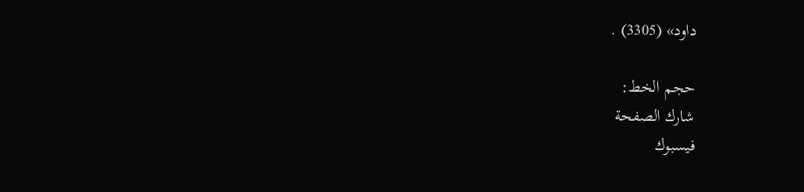داود» (3305) .

حجم الخط:
شارك الصفحة
فيسبوك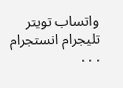واتساب تويتر تليجرام انستجرام
. . .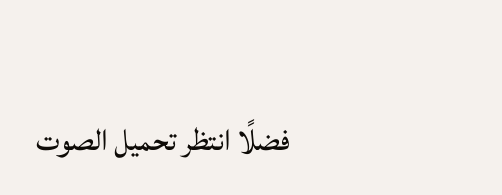فضلًا انتظر تحميل الصوت